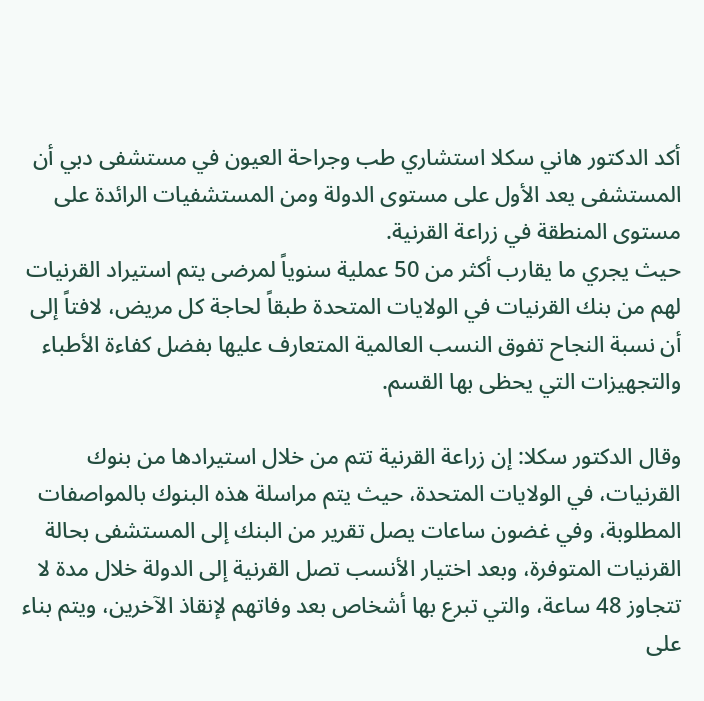أكد الدكتور هاني سكلا استشاري طب وجراحة العيون في مستشفى دبي أن المستشفى يعد الأول على مستوى الدولة ومن المستشفيات الرائدة على مستوى المنطقة في زراعة القرنية.
حيث يجري ما يقارب أكثر من 50 عملية سنوياً لمرضى يتم استيراد القرنيات لهم من بنك القرنيات في الولايات المتحدة طبقاً لحاجة كل مريض، لافتاً إلى أن نسبة النجاح تفوق النسب العالمية المتعارف عليها بفضل كفاءة الأطباء والتجهيزات التي يحظى بها القسم.

وقال الدكتور سكلا: إن زراعة القرنية تتم من خلال استيرادها من بنوك القرنيات، في الولايات المتحدة، حيث يتم مراسلة هذه البنوك بالمواصفات المطلوبة، وفي غضون ساعات يصل تقرير من البنك إلى المستشفى بحالة القرنيات المتوفرة، وبعد اختيار الأنسب تصل القرنية إلى الدولة خلال مدة لا تتجاوز 48 ساعة، والتي تبرع بها أشخاص بعد وفاتهم لإنقاذ الآخرين، ويتم بناء على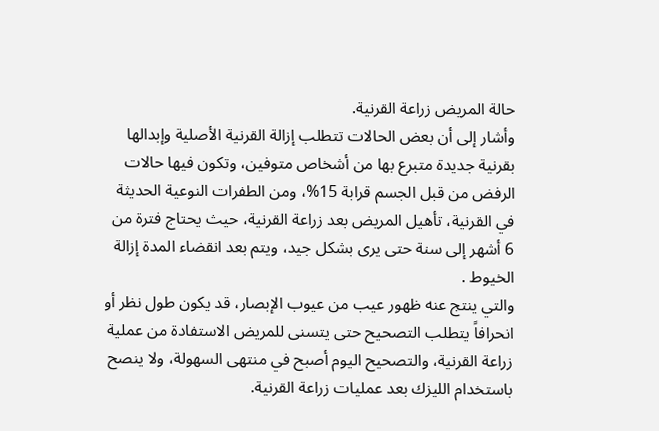حالة المريض زراعة القرنية.
وأشار إلى أن بعض الحالات تتطلب إزالة القرنية الأصلية وإبدالها بقرنية جديدة متبرع بها من أشخاص متوفين، وتكون فيها حالات الرفض من قبل الجسم قرابة 15%، ومن الطفرات النوعية الحديثة في القرنية، تأهيل المريض بعد زراعة القرنية، حيث يحتاج فترة من 6 أشهر إلى سنة حتى يرى بشكل جيد، ويتم بعد انقضاء المدة إزالة الخيوط .
والتي ينتج عنه ظهور عيب من عيوب الإبصار، قد يكون طول نظر أو انحرافاً يتطلب التصحيح حتى يتسنى للمريض الاستفادة من عملية زراعة القرنية، والتصحيح اليوم أصبح في منتهى السهولة، ولا ينصح باستخدام الليزك بعد عمليات زراعة القرنية.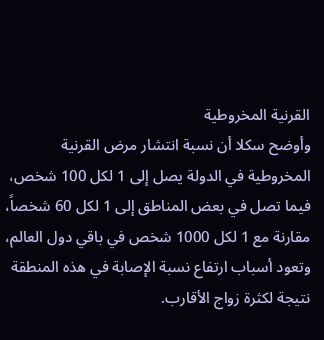القرنية المخروطية
وأوضح سكلا أن نسبة انتشار مرض القرنية المخروطية في الدولة يصل إلى 1 لكل 100 شخص، فيما تصل في بعض المناطق إلى 1 لكل 60 شخصاً، مقارنة مع 1 لكل 1000 شخص في باقي دول العالم، وتعود أسباب ارتفاع نسبة الإصابة في هذه المنطقة نتيجة لكثرة زواج الأقارب.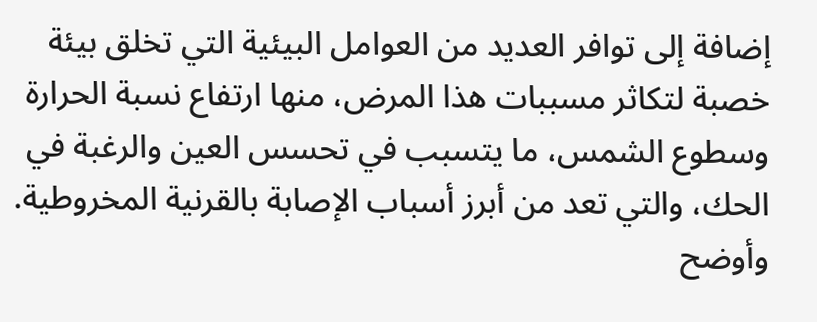إضافة إلى توافر العديد من العوامل البيئية التي تخلق بيئة خصبة لتكاثر مسببات هذا المرض، منها ارتفاع نسبة الحرارة وسطوع الشمس، ما يتسبب في تحسس العين والرغبة في الحك، والتي تعد من أبرز أسباب الإصابة بالقرنية المخروطية. وأوضح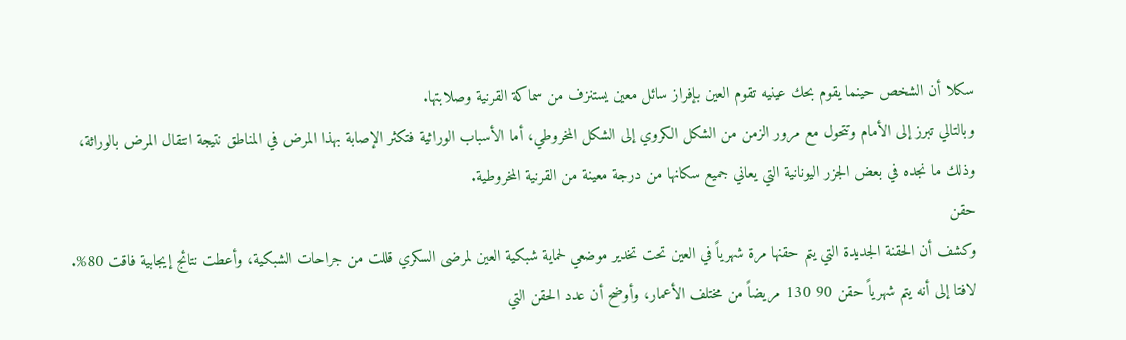سكلا أن الشخص حينما يقوم بحك عينيه تقوم العين بإفراز سائل معين يستنزف من سماكة القرنية وصلابتها.
وبالتالي تبرز إلى الأمام وتتحول مع مرور الزمن من الشكل الكروي إلى الشكل المخروطي، أما الأسباب الوراثية فتكثر الإصابة بهذا المرض في المناطق نتيجة انتقال المرض بالوراثة، وذلك ما نجده في بعض الجزر اليونانية التي يعاني جميع سكانها من درجة معينة من القرنية المخروطية.
حقن
وكشف أن الحقنة الجديدة التي يتم حقنها مرة شهرياً في العين تحت تخدير موضعي لحماية شبكية العين لمرضى السكري قللت من جراحات الشبكية، وأعطت نتائج إيجابية فاقت 80%.
لافتا إلى أنه يتم شهرياً حقن 90 130 مريضاً من مختلف الأعمار، وأوضح أن عدد الحقن التي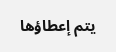يتم إعطاؤها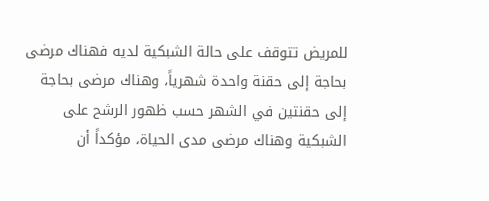للمريض تتوقف على حالة الشبكية لديه فهناك مرضى بحاجة إلى حقنة واحدة شهرياً، وهناك مرضى بحاجة إلى حقنتين في الشهر حسب ظهور الرشح على الشبكية وهناك مرضى مدى الحياة، مؤكداً أن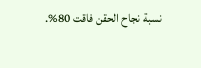نسبة نجاح الحقن فاقت 80%.